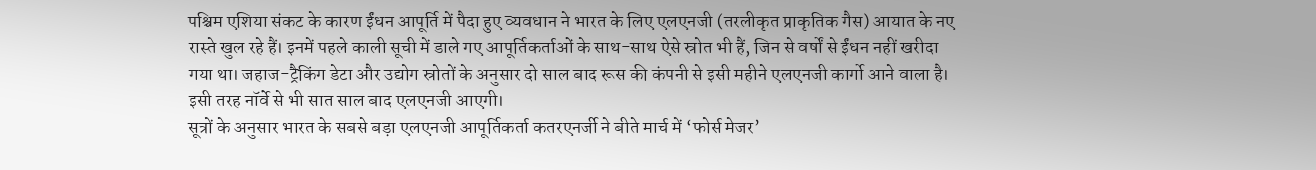पश्चिम एशिया संकट के कारण ईंधन आपूर्ति में पैदा हुए व्यवधान ने भारत के लिए एलएनजी (तरलीकृत प्राकृतिक गैस) आयात के नए रास्ते खुल रहे हैं। इनमें पहले काली सूची में डाले गए आपूर्तिकर्ताओं के साथ-साथ ऐसे स्रोत भी हैं, जिन से वर्षों से ईंधन नहीं खरीदा गया था। जहाज-ट्रैकिंग डेटा और उद्योग स्रोतों के अनुसार दो साल बाद रूस की कंपनी से इसी महीने एलएनजी कार्गो आने वाला है। इसी तरह नॉर्वे से भी सात साल बाद एलएनजी आएगी।
सूत्रों के अनुसार भारत के सबसे बड़ा एलएनजी आपूर्तिकर्ता कतरएनर्जी ने बीते मार्च में ‘फोर्स मेजर’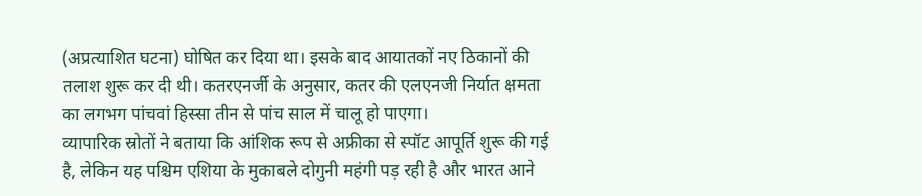(अप्रत्याशित घटना) घोषित कर दिया था। इसके बाद आयातकों नए ठिकानों की तलाश शुरू कर दी थी। कतरएनर्जी के अनुसार, कतर की एलएनजी निर्यात क्षमता का लगभग पांचवां हिस्सा तीन से पांच साल में चालू हो पाएगा।
व्यापारिक स्रोतों ने बताया कि आंशिक रूप से अफ्रीका से स्पॉट आपूर्ति शुरू की गई है, लेकिन यह पश्चिम एशिया के मुकाबले दोगुनी महंगी पड़ रही है और भारत आने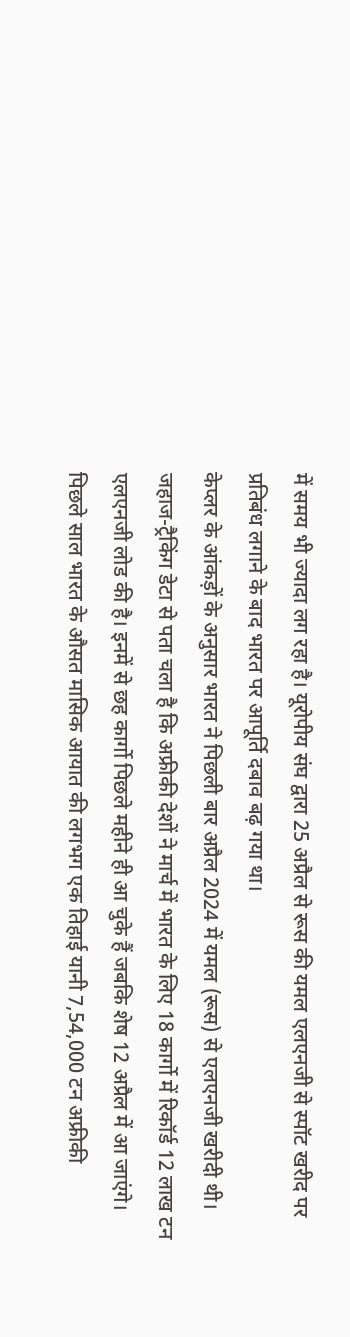में समय भी ज्यादा लग रहा है। यूरोपीय संघ द्वारा 25 अप्रैल से रूस की यमल एलएनजी से स्पॉट खरीद पर प्रतिबंध लगाने के बाद भारत पर आपूर्ति दबाव बढ़ गया था।
केप्लर के आंकड़ों के अनुसार भारत ने पिछली बार अप्रैल 2024 में यमल (रूस) से एलएनजी खरीदी थी। जहाज-ट्रैकिंग डेटा से पता चला है कि अफ्रीकी देशों ने मार्च में भारत के लिए 18 कार्गो में रिकॉर्ड 12 लाख टन एलएनजी लोड की है। इनमें से छह कार्गो पिछले महीने ही आ चुके हैं जबकि शेष 12 अप्रैल में आ जाएंगे। पिछले साल भारत के औसत मासिक आयात की लगभग एक तिहाई यानी 7,54,000 टन अफ्रीकी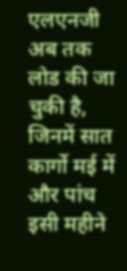एलएनजी अब तक लोड की जा चुकी है, जिनमें सात कार्गो मई में और पांच इसी महीने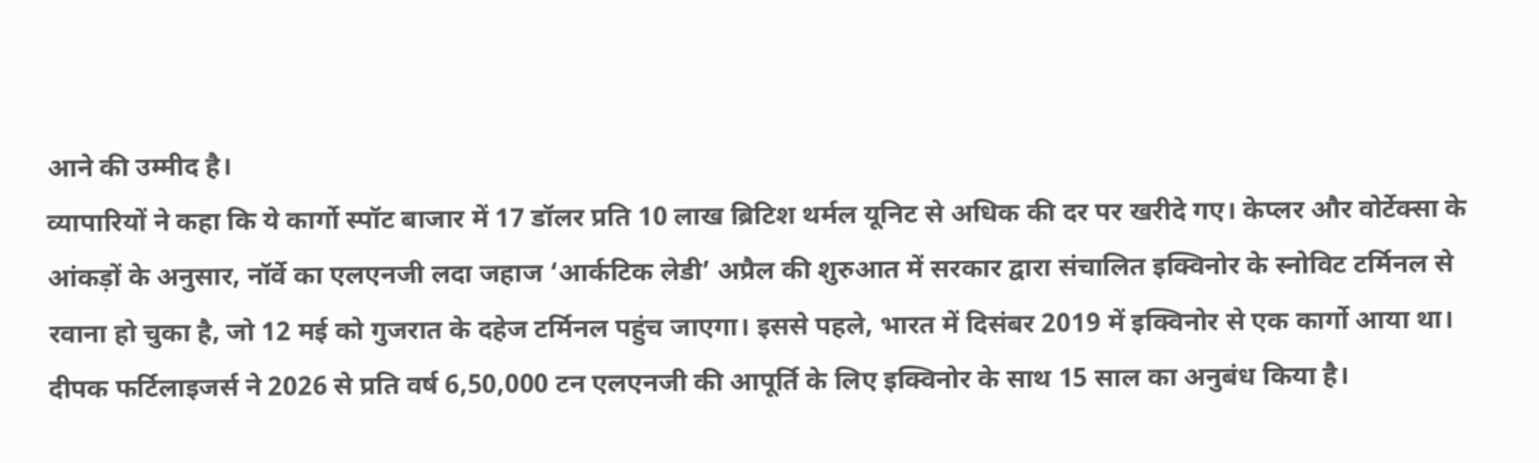आने की उम्मीद है।
व्यापारियों ने कहा कि ये कार्गो स्पॉट बाजार में 17 डॉलर प्रति 10 लाख ब्रिटिश थर्मल यूनिट से अधिक की दर पर खरीदे गए। केप्लर और वोर्टेक्सा के आंकड़ों के अनुसार, नॉर्वे का एलएनजी लदा जहाज ‘आर्कटिक लेडी’ अप्रैल की शुरुआत में सरकार द्वारा संचालित इक्विनोर के स्नोविट टर्मिनल से रवाना हो चुका है, जो 12 मई को गुजरात के दहेज टर्मिनल पहुंच जाएगा। इससे पहले, भारत में दिसंबर 2019 में इक्विनोर से एक कार्गो आया था। दीपक फर्टिलाइजर्स ने 2026 से प्रति वर्ष 6,50,000 टन एलएनजी की आपूर्ति के लिए इक्विनोर के साथ 15 साल का अनुबंध किया है।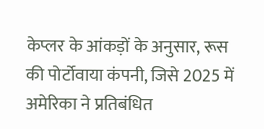केप्लर के आंकड़ों के अनुसार, रूस की पोर्टोवाया कंपनी, जिसे 2025 में अमेरिका ने प्रतिबंधित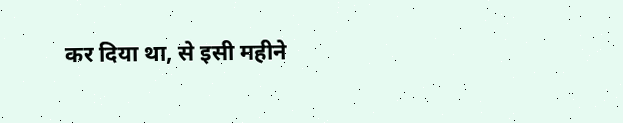कर दिया था, से इसी महीने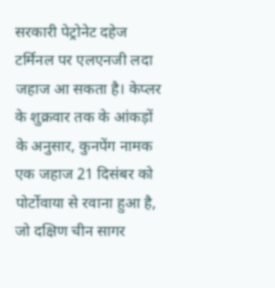सरकारी पेट्रोनेट दहेज टर्मिनल पर एलएनजी लदा जहाज आ सकता है। केप्लर के शुक्रवार तक के आंकड़ों के अनुसार, कुनपेंग नामक एक जहाज 21 दिसंबर को पोर्टोवाया से रवाना हुआ है, जो दक्षिण चीन सागर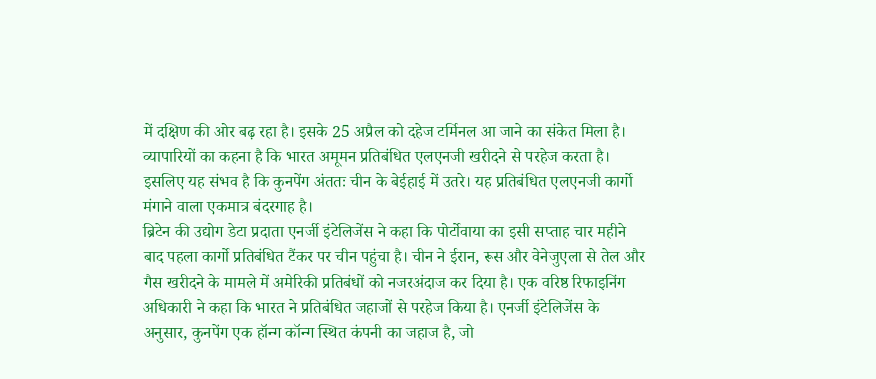में दक्षिण की ओर बढ़ रहा है। इसके 25 अप्रैल को दहेज टर्मिनल आ जाने का संकेत मिला है। व्यापारियों का कहना है कि भारत अमूमन प्रतिबंधित एलएनजी खरीदने से परहेज करता है। इसलिए यह संभव है कि कुनपेंग अंततः चीन के बेईहाई में उतरे। यह प्रतिबंधित एलएनजी कार्गो मंगाने वाला एकमात्र बंदरगाह है।
ब्रिटेन की उद्योग डेटा प्रदाता एनर्जी इंटेलिजेंस ने कहा कि पोर्टोवाया का इसी सप्ताह चार महीने बाद पहला कार्गो प्रतिबंधित टैंकर पर चीन पहुंचा है। चीन ने ईरान, रूस और वेनेजुएला से तेल और गैस खरीदने के मामले में अमेरिकी प्रतिबंधों को नजरअंदाज कर दिया है। एक वरिष्ठ रिफाइनिंग अधिकारी ने कहा कि भारत ने प्रतिबंधित जहाजों से परहेज किया है। एनर्जी इंटेलिजेंस के अनुसार, कुनपेंग एक हॉन्ग कॉन्ग स्थित कंपनी का जहाज है, जो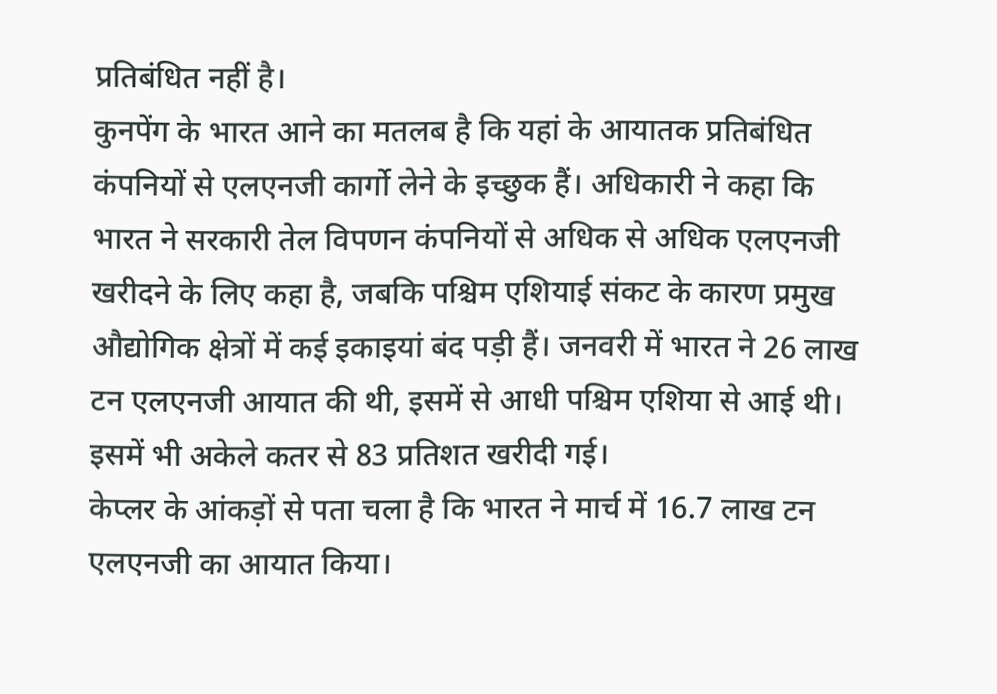प्रतिबंधित नहीं है।
कुनपेंग के भारत आने का मतलब है कि यहां के आयातक प्रतिबंधित कंपनियों से एलएनजी कार्गो लेने के इच्छुक हैं। अधिकारी ने कहा कि भारत ने सरकारी तेल विपणन कंपनियों से अधिक से अधिक एलएनजी खरीदने के लिए कहा है, जबकि पश्चिम एशियाई संकट के कारण प्रमुख औद्योगिक क्षेत्रों में कई इकाइयां बंद पड़ी हैं। जनवरी में भारत ने 26 लाख टन एलएनजी आयात की थी, इसमें से आधी पश्चिम एशिया से आई थी। इसमें भी अकेले कतर से 83 प्रतिशत खरीदी गई।
केप्लर के आंकड़ों से पता चला है कि भारत ने मार्च में 16.7 लाख टन एलएनजी का आयात किया।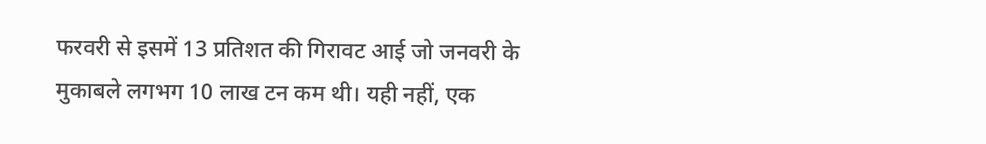फरवरी से इसमें 13 प्रतिशत की गिरावट आई जो जनवरी के मुकाबले लगभग 10 लाख टन कम थी। यही नहीं, एक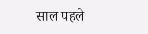साल पहले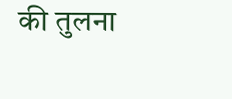की तुलना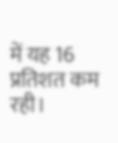में यह 16 प्रतिशत कम रही।